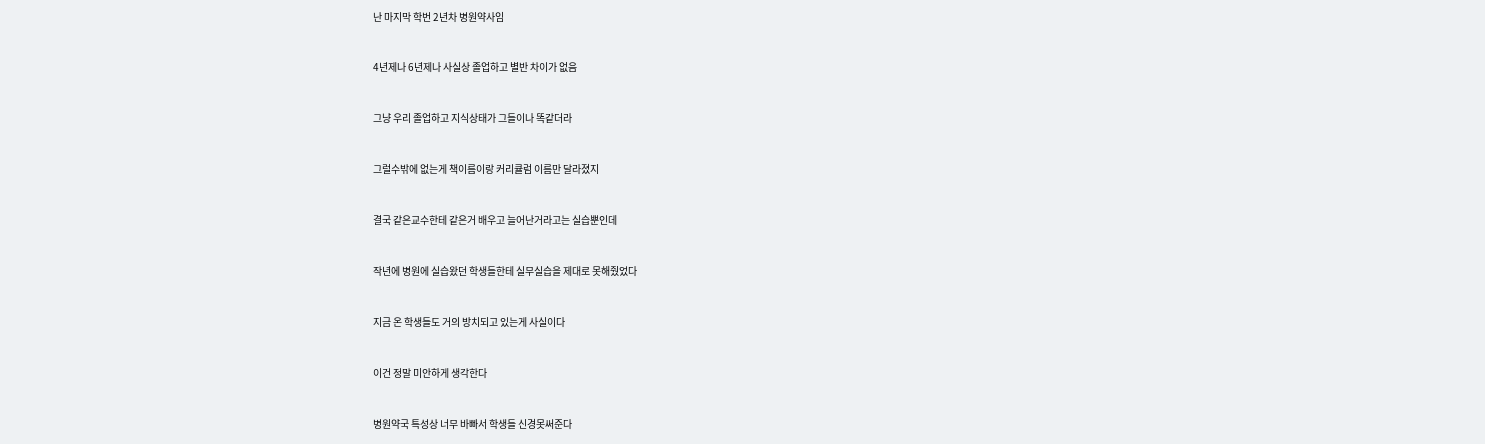난 마지막 학번 2년차 병원약사임


4년제나 6년제나 사실상 졸업하고 별반 차이가 없음


그냥 우리 졸업하고 지식상태가 그들이나 똑같더라


그럴수밖에 없는게 책이름이랑 커리큘럼 이름만 달라졌지


결국 같은교수한테 같은거 배우고 늘어난거라고는 실습뿐인데


작년에 병원에 실습왔던 학생들한테 실무실습을 제대로 못해줬었다


지금 온 학생들도 거의 방치되고 있는게 사실이다


이건 정말 미안하게 생각한다


병원약국 특성상 너무 바빠서 학생들 신경못써준다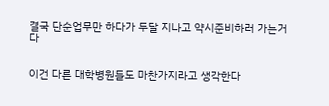결국 단순업무만 하다가 두달 지나고 약시준비하러 가는거다


이건 다른 대학병원들도 마찬가지라고 생각한다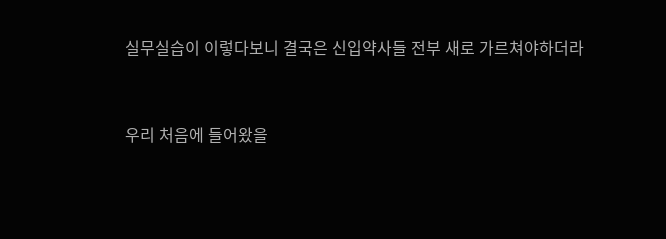실무실습이 이렇다보니 결국은 신입약사들 전부 새로 가르쳐야하더라


우리 처음에 들어왔을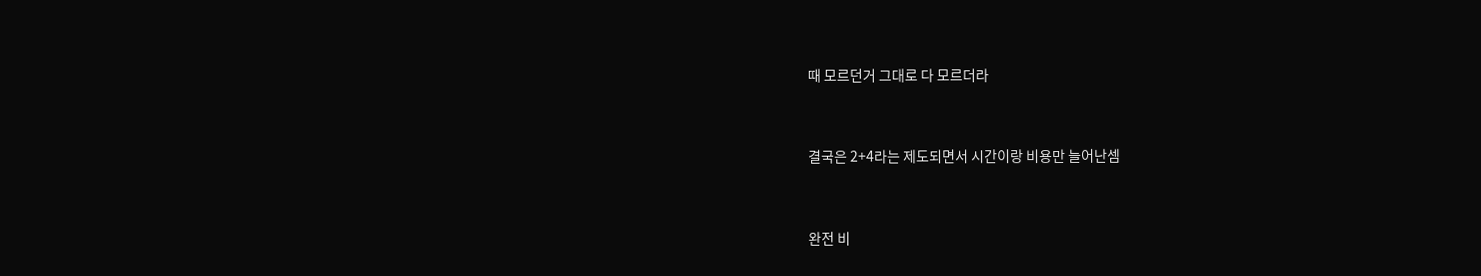때 모르던거 그대로 다 모르더라


결국은 2+4라는 제도되면서 시간이랑 비용만 늘어난셈


완전 비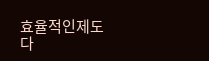효율적인제도다